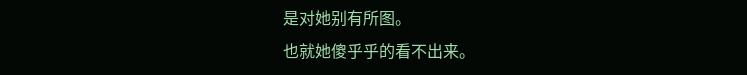是对她别有所图。
也就她傻乎乎的看不出来。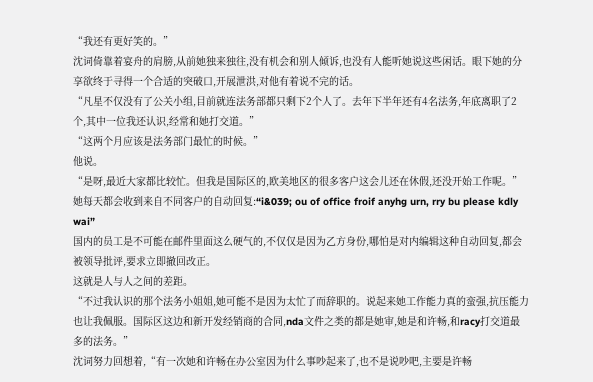“我还有更好笑的。”
沈词倚靠着宴舟的肩膀,从前她独来独往,没有机会和别人倾诉,也没有人能听她说这些闲话。眼下她的分享欲终于寻得一个合适的突破口,开展泄洪,对他有着说不完的话。
“凡星不仅没有了公关小组,目前就连法务部都只剩下2个人了。去年下半年还有4名法务,年底离职了2个,其中一位我还认识,经常和她打交道。”
“这两个月应该是法务部门最忙的时候。”
他说。
“是呀,最近大家都比较忙。但我是国际区的,欧美地区的很多客户这会儿还在休假,还没开始工作呢。”
她每天都会收到来自不同客户的自动回复:“i&039; ou of office froif anyhg urn, rry bu please kdly wai”
国内的员工是不可能在邮件里面这么硬气的,不仅仅是因为乙方身份,哪怕是对内编辑这种自动回复,都会被领导批评,要求立即撤回改正。
这就是人与人之间的差距。
“不过我认识的那个法务小姐姐,她可能不是因为太忙了而辞职的。说起来她工作能力真的蛮强,抗压能力也让我佩服。国际区这边和新开发经销商的合同,nda文件之类的都是她审,她是和许畅,和racy打交道最多的法务。”
沈词努力回想着,“有一次她和许畅在办公室因为什么事吵起来了,也不是说吵吧,主要是许畅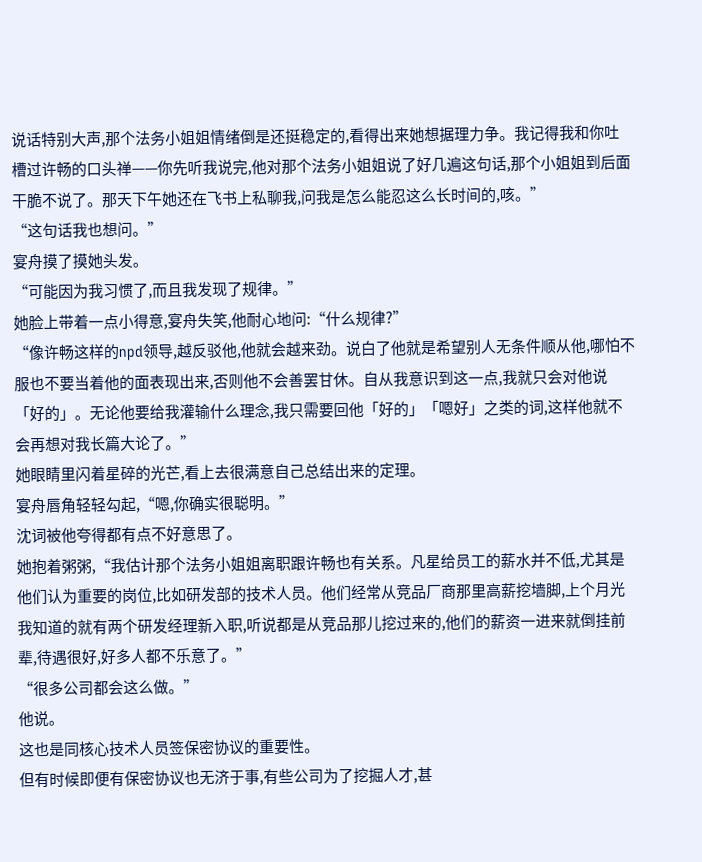说话特别大声,那个法务小姐姐情绪倒是还挺稳定的,看得出来她想据理力争。我记得我和你吐槽过许畅的口头禅——你先听我说完,他对那个法务小姐姐说了好几遍这句话,那个小姐姐到后面干脆不说了。那天下午她还在飞书上私聊我,问我是怎么能忍这么长时间的,咳。”
“这句话我也想问。”
宴舟摸了摸她头发。
“可能因为我习惯了,而且我发现了规律。”
她脸上带着一点小得意,宴舟失笑,他耐心地问:“什么规律?”
“像许畅这样的npd领导,越反驳他,他就会越来劲。说白了他就是希望别人无条件顺从他,哪怕不服也不要当着他的面表现出来,否则他不会善罢甘休。自从我意识到这一点,我就只会对他说「好的」。无论他要给我灌输什么理念,我只需要回他「好的」「嗯好」之类的词,这样他就不会再想对我长篇大论了。”
她眼睛里闪着星碎的光芒,看上去很满意自己总结出来的定理。
宴舟唇角轻轻勾起,“嗯,你确实很聪明。”
沈词被他夸得都有点不好意思了。
她抱着粥粥,“我估计那个法务小姐姐离职跟许畅也有关系。凡星给员工的薪水并不低,尤其是他们认为重要的岗位,比如研发部的技术人员。他们经常从竞品厂商那里高薪挖墙脚,上个月光我知道的就有两个研发经理新入职,听说都是从竞品那儿挖过来的,他们的薪资一进来就倒挂前辈,待遇很好,好多人都不乐意了。”
“很多公司都会这么做。”
他说。
这也是同核心技术人员签保密协议的重要性。
但有时候即便有保密协议也无济于事,有些公司为了挖掘人才,甚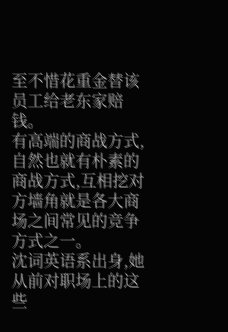至不惜花重金替该员工给老东家赔钱。
有高端的商战方式,自然也就有朴素的商战方式,互相挖对方墙角就是各大商场之间常见的竞争方式之一。
沈词英语系出身,她从前对职场上的这些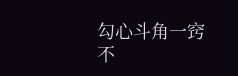勾心斗角一窍不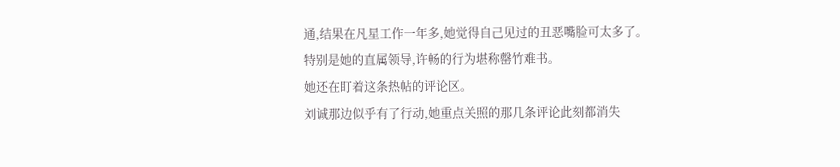通,结果在凡星工作一年多,她觉得自己见过的丑恶嘴脸可太多了。
特别是她的直属领导,许畅的行为堪称罄竹难书。
她还在盯着这条热帖的评论区。
刘诚那边似乎有了行动,她重点关照的那几条评论此刻都消失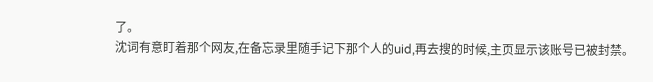了。
沈词有意盯着那个网友,在备忘录里随手记下那个人的uid,再去搜的时候,主页显示该账号已被封禁。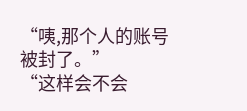“咦,那个人的账号被封了。”
“这样会不会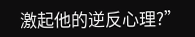激起他的逆反心理?”